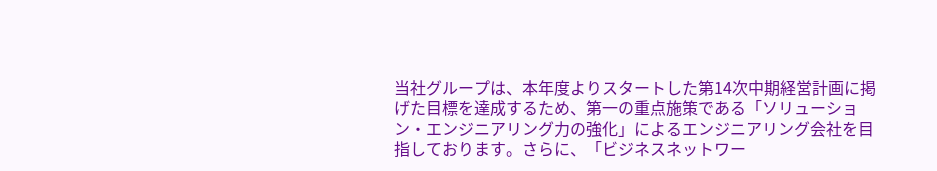当社グループは、本年度よりスタートした第14次中期経営計画に掲げた目標を達成するため、第一の重点施策である「ソリューション・エンジニアリング力の強化」によるエンジニアリング会社を目指しております。さらに、「ビジネスネットワー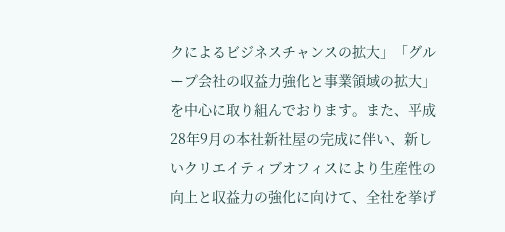クによるビジネスチャンスの拡大」「グループ会社の収益力強化と事業領域の拡大」を中心に取り組んでおります。また、平成28年9月の本社新社屋の完成に伴い、新しいクリエイティブオフィスにより生産性の向上と収益力の強化に向けて、全社を挙げ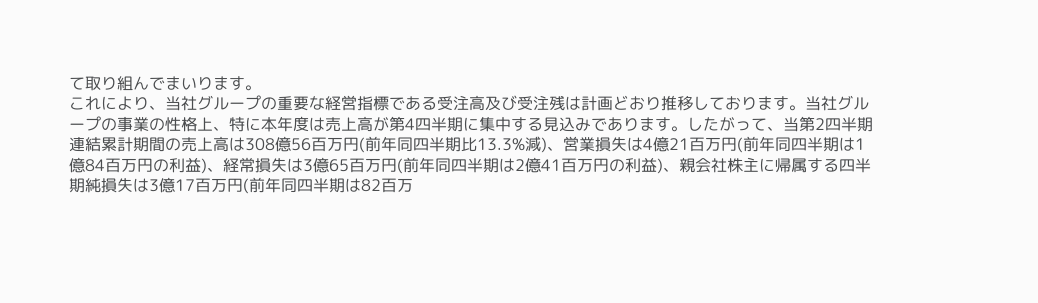て取り組んでまいります。
これにより、当社グループの重要な経営指標である受注高及び受注残は計画どおり推移しております。当社グループの事業の性格上、特に本年度は売上高が第4四半期に集中する見込みであります。したがって、当第2四半期連結累計期間の売上高は308億56百万円(前年同四半期比13.3%減)、営業損失は4億21百万円(前年同四半期は1億84百万円の利益)、経常損失は3億65百万円(前年同四半期は2億41百万円の利益)、親会社株主に帰属する四半期純損失は3億17百万円(前年同四半期は82百万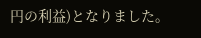円の利益)となりました。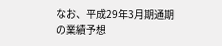なお、平成29年3月期通期の業績予想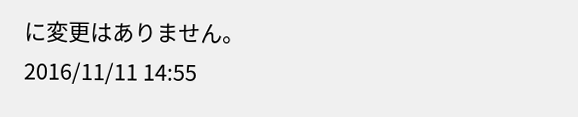に変更はありません。
2016/11/11 14:55